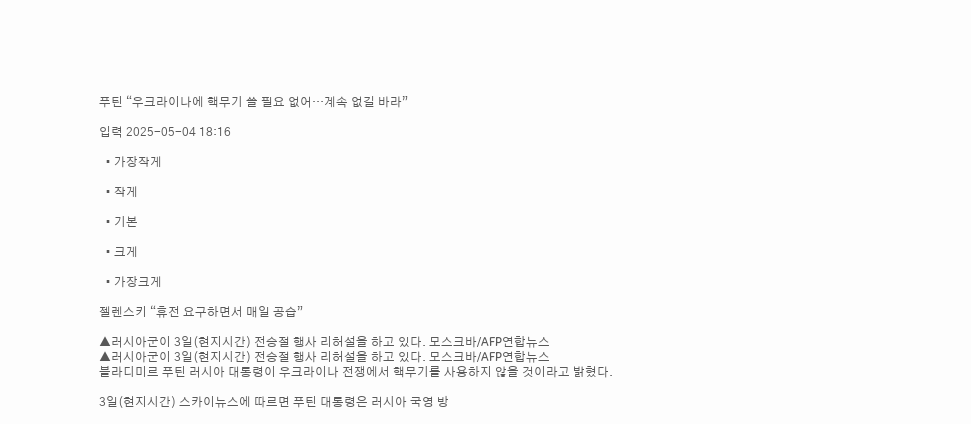푸틴 “우크라이나에 핵무기 쓸 필요 없어…계속 없길 바라”

입력 2025-05-04 18:16

  • 가장작게

  • 작게

  • 기본

  • 크게

  • 가장크게

젤렌스키 “휴전 요구하면서 매일 공습”

▲러시아군이 3일(현지시간) 전승절 행사 리허설을 하고 있다. 모스크바/AFP연합뉴스
▲러시아군이 3일(현지시간) 전승절 행사 리허설을 하고 있다. 모스크바/AFP연합뉴스
블라디미르 푸틴 러시아 대통령이 우크라이나 전쟁에서 핵무기를 사용하지 않을 것이라고 밝혔다.

3일(현지시간) 스카이뉴스에 따르면 푸틴 대통령은 러시아 국영 방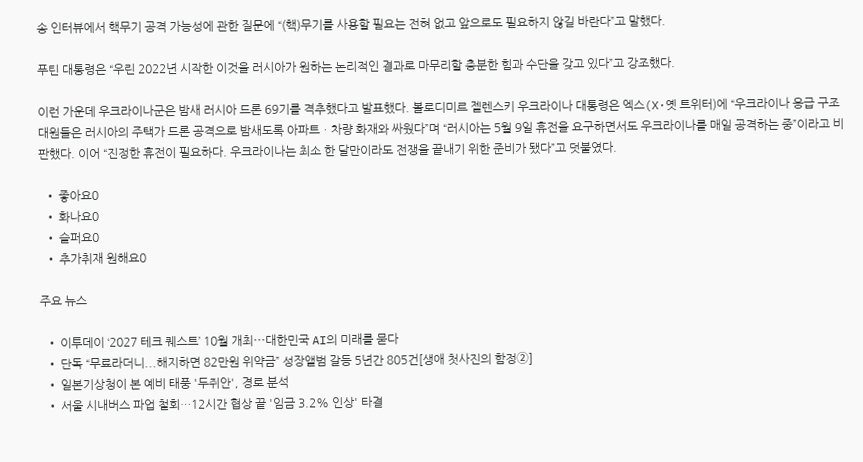송 인터뷰에서 핵무기 공격 가능성에 관한 질문에 “(핵)무기를 사용할 필요는 전혀 없고 앞으로도 필요하지 않길 바란다”고 말했다.

푸틴 대통령은 “우린 2022년 시작한 이것을 러시아가 원하는 논리적인 결과로 마무리할 충분한 힘과 수단을 갖고 있다”고 강조했다.

이런 가운데 우크라이나군은 밤새 러시아 드론 69기를 격추했다고 발표했다. 볼로디미르 젤렌스키 우크라이나 대통령은 엑스(X·옛 트위터)에 “우크라이나 응급 구조대원들은 러시아의 주택가 드론 공격으로 밤새도록 아파트ㆍ차량 화재와 싸웠다”며 “러시아는 5월 9일 휴전을 요구하면서도 우크라이나를 매일 공격하는 중”이라고 비판했다. 이어 “진정한 휴전이 필요하다. 우크라이나는 최소 한 달만이라도 전쟁을 끝내기 위한 준비가 됐다”고 덧붙였다.

  • 좋아요0
  • 화나요0
  • 슬퍼요0
  • 추가취재 원해요0

주요 뉴스

  • 이투데이 ‘2027 테크 퀘스트’ 10월 개최⋯대한민국 AI의 미래를 묻다
  • 단독 “무료라더니...해지하면 82만원 위약금” 성장앨범 갈등 5년간 805건[생애 첫사진의 함정②]
  • 일본기상청이 본 예비 태풍 '두쥐안', 경로 분석
  • 서울 시내버스 파업 철회…12시간 협상 끝 '임금 3.2% 인상' 타결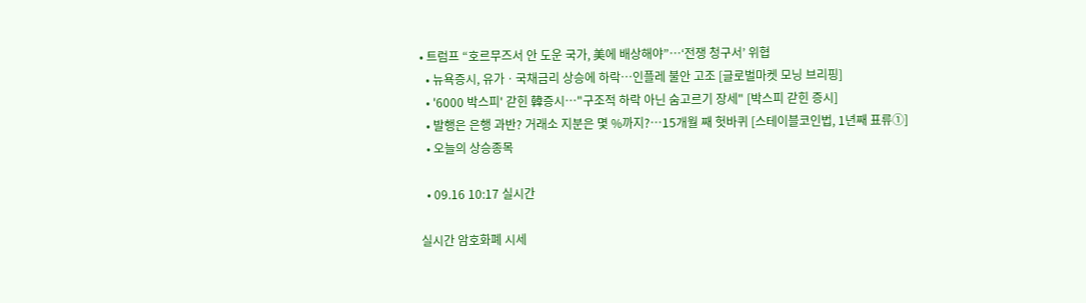• 트럼프 “호르무즈서 안 도운 국가, 美에 배상해야”…‘전쟁 청구서’ 위협
  • 뉴욕증시, 유가ㆍ국채금리 상승에 하락⋯인플레 불안 고조 [글로벌마켓 모닝 브리핑]
  • '6000 박스피' 갇힌 韓증시⋯"구조적 하락 아닌 숨고르기 장세" [박스피 갇힌 증시]
  • 발행은 은행 과반? 거래소 지분은 몇 %까지?…15개월 째 헛바퀴 [스테이블코인법, 1년째 표류①]
  • 오늘의 상승종목

  • 09.16 10:17 실시간

실시간 암호화폐 시세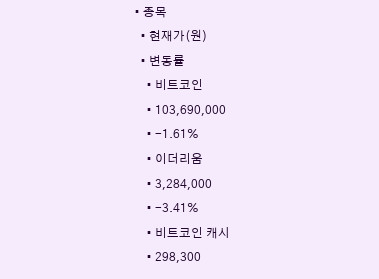• 종목
  • 현재가(원)
  • 변동률
    • 비트코인
    • 103,690,000
    • -1.61%
    • 이더리움
    • 3,284,000
    • -3.41%
    • 비트코인 캐시
    • 298,300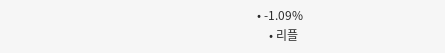• -1.09%
    • 리플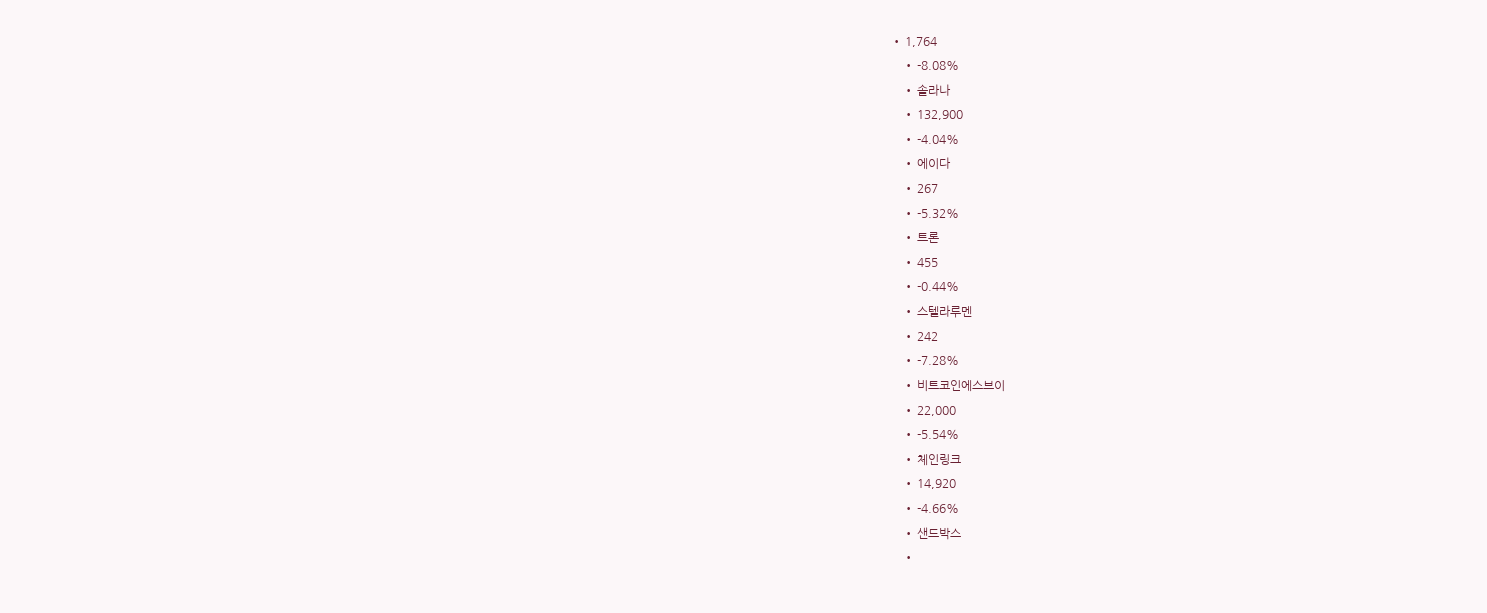• 1,764
    • -8.08%
    • 솔라나
    • 132,900
    • -4.04%
    • 에이다
    • 267
    • -5.32%
    • 트론
    • 455
    • -0.44%
    • 스텔라루멘
    • 242
    • -7.28%
    • 비트코인에스브이
    • 22,000
    • -5.54%
    • 체인링크
    • 14,920
    • -4.66%
    • 샌드박스
    •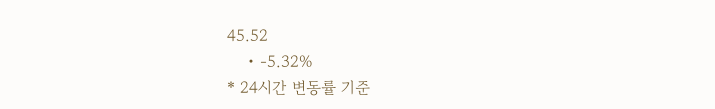45.52
    • -5.32%
* 24시간 변동률 기준